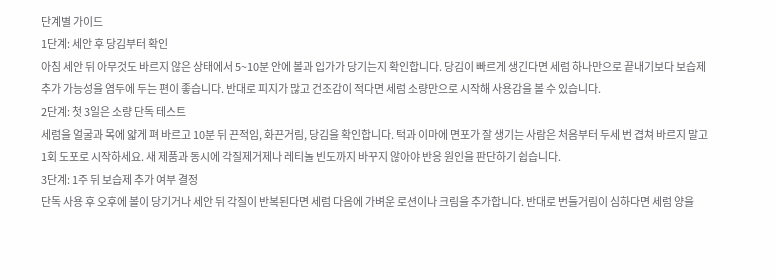단계별 가이드
1단계: 세안 후 당김부터 확인
아침 세안 뒤 아무것도 바르지 않은 상태에서 5~10분 안에 볼과 입가가 당기는지 확인합니다. 당김이 빠르게 생긴다면 세럼 하나만으로 끝내기보다 보습제 추가 가능성을 염두에 두는 편이 좋습니다. 반대로 피지가 많고 건조감이 적다면 세럼 소량만으로 시작해 사용감을 볼 수 있습니다.
2단계: 첫 3일은 소량 단독 테스트
세럼을 얼굴과 목에 얇게 펴 바르고 10분 뒤 끈적임, 화끈거림, 당김을 확인합니다. 턱과 이마에 면포가 잘 생기는 사람은 처음부터 두세 번 겹쳐 바르지 말고 1회 도포로 시작하세요. 새 제품과 동시에 각질제거제나 레티놀 빈도까지 바꾸지 않아야 반응 원인을 판단하기 쉽습니다.
3단계: 1주 뒤 보습제 추가 여부 결정
단독 사용 후 오후에 볼이 당기거나 세안 뒤 각질이 반복된다면 세럼 다음에 가벼운 로션이나 크림을 추가합니다. 반대로 번들거림이 심하다면 세럼 양을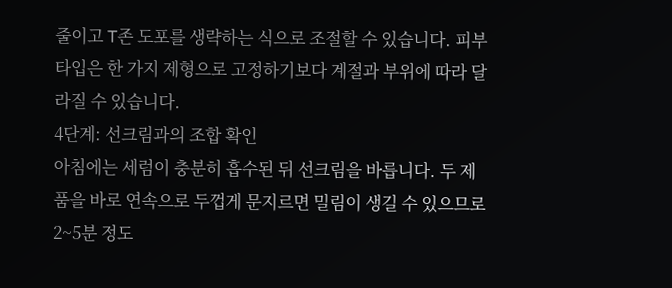줄이고 T존 도포를 생략하는 식으로 조절할 수 있습니다. 피부 타입은 한 가지 제형으로 고정하기보다 계절과 부위에 따라 달라질 수 있습니다.
4단계: 선크림과의 조합 확인
아침에는 세럼이 충분히 흡수된 뒤 선크림을 바릅니다. 두 제품을 바로 연속으로 두껍게 문지르면 밀림이 생길 수 있으므로 2~5분 정도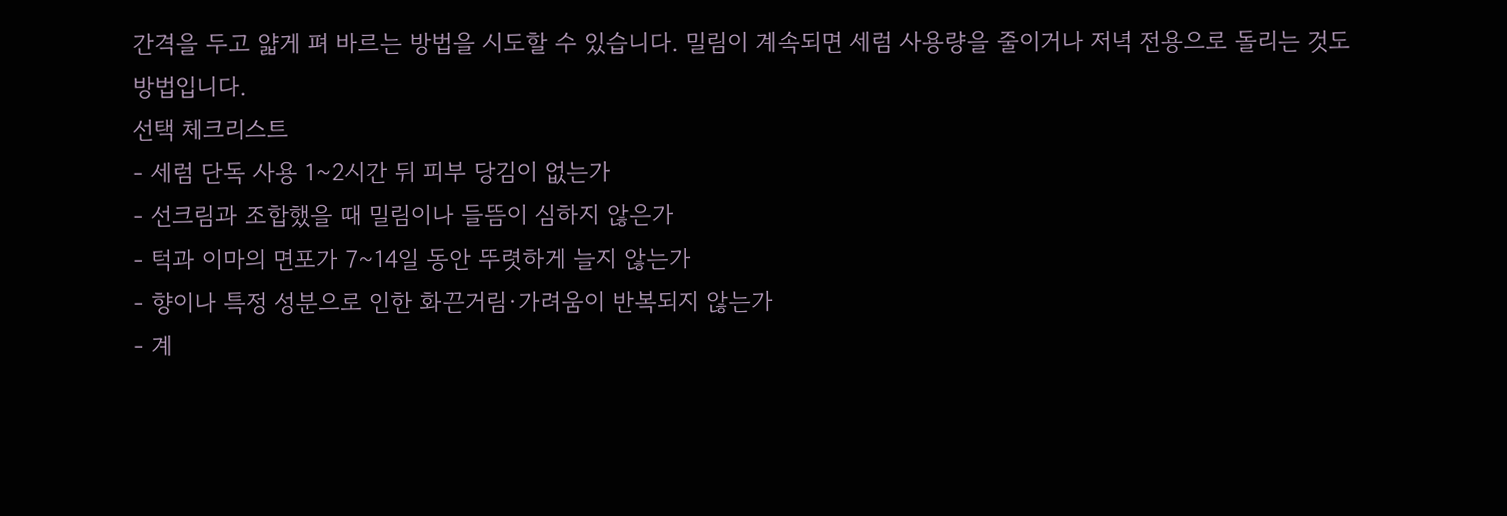간격을 두고 얇게 펴 바르는 방법을 시도할 수 있습니다. 밀림이 계속되면 세럼 사용량을 줄이거나 저녁 전용으로 돌리는 것도 방법입니다.
선택 체크리스트
- 세럼 단독 사용 1~2시간 뒤 피부 당김이 없는가
- 선크림과 조합했을 때 밀림이나 들뜸이 심하지 않은가
- 턱과 이마의 면포가 7~14일 동안 뚜렷하게 늘지 않는가
- 향이나 특정 성분으로 인한 화끈거림·가려움이 반복되지 않는가
- 계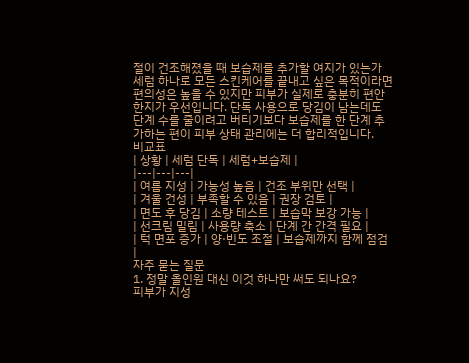절이 건조해졌을 때 보습제를 추가할 여지가 있는가
세럼 하나로 모든 스킨케어를 끝내고 싶은 목적이라면 편의성은 높을 수 있지만 피부가 실제로 충분히 편안한지가 우선입니다. 단독 사용으로 당김이 남는데도 단계 수를 줄이려고 버티기보다 보습제를 한 단계 추가하는 편이 피부 상태 관리에는 더 합리적입니다.
비교표
| 상황 | 세럼 단독 | 세럼+보습제 |
|---|---|---|
| 여름 지성 | 가능성 높음 | 건조 부위만 선택 |
| 겨울 건성 | 부족할 수 있음 | 권장 검토 |
| 면도 후 당김 | 소량 테스트 | 보습막 보강 가능 |
| 선크림 밀림 | 사용량 축소 | 단계 간 간격 필요 |
| 턱 면포 증가 | 양·빈도 조절 | 보습제까지 함께 점검 |
자주 묻는 질문
1. 정말 올인원 대신 이것 하나만 써도 되나요?
피부가 지성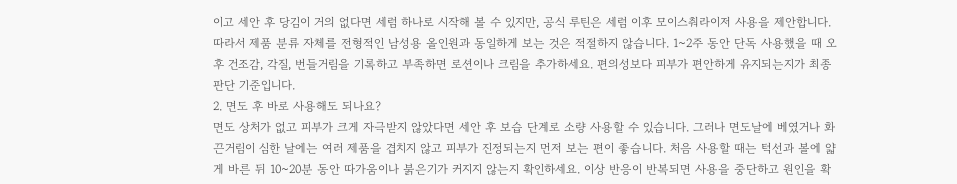이고 세안 후 당김이 거의 없다면 세럼 하나로 시작해 볼 수 있지만, 공식 루틴은 세럼 이후 모이스춰라이저 사용을 제안합니다. 따라서 제품 분류 자체를 전형적인 남성용 올인원과 동일하게 보는 것은 적절하지 않습니다. 1~2주 동안 단독 사용했을 때 오후 건조감, 각질, 번들거림을 기록하고 부족하면 로션이나 크림을 추가하세요. 편의성보다 피부가 편안하게 유지되는지가 최종 판단 기준입니다.
2. 면도 후 바로 사용해도 되나요?
면도 상처가 없고 피부가 크게 자극받지 않았다면 세안 후 보습 단계로 소량 사용할 수 있습니다. 그러나 면도날에 베였거나 화끈거림이 심한 날에는 여러 제품을 겹치지 않고 피부가 진정되는지 먼저 보는 편이 좋습니다. 처음 사용할 때는 턱선과 볼에 얇게 바른 뒤 10~20분 동안 따가움이나 붉은기가 커지지 않는지 확인하세요. 이상 반응이 반복되면 사용을 중단하고 원인을 확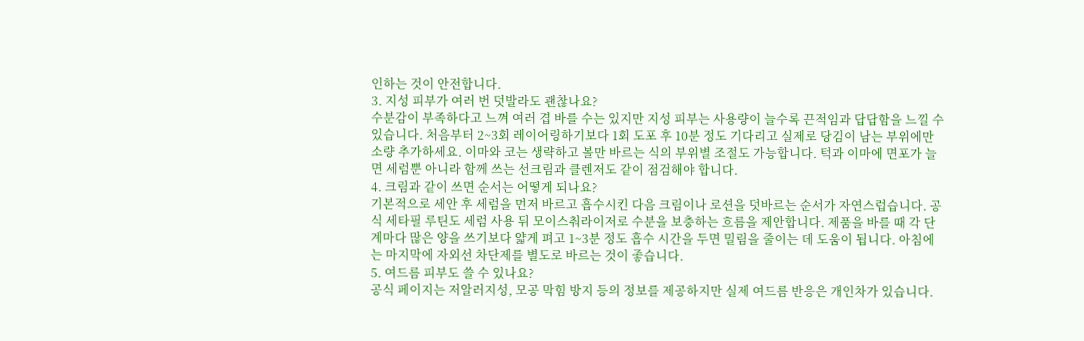인하는 것이 안전합니다.
3. 지성 피부가 여러 번 덧발라도 괜찮나요?
수분감이 부족하다고 느껴 여러 겹 바를 수는 있지만 지성 피부는 사용량이 늘수록 끈적임과 답답함을 느낄 수 있습니다. 처음부터 2~3회 레이어링하기보다 1회 도포 후 10분 정도 기다리고 실제로 당김이 남는 부위에만 소량 추가하세요. 이마와 코는 생략하고 볼만 바르는 식의 부위별 조절도 가능합니다. 턱과 이마에 면포가 늘면 세럼뿐 아니라 함께 쓰는 선크림과 클렌저도 같이 점검해야 합니다.
4. 크림과 같이 쓰면 순서는 어떻게 되나요?
기본적으로 세안 후 세럼을 먼저 바르고 흡수시킨 다음 크림이나 로션을 덧바르는 순서가 자연스럽습니다. 공식 세타필 루틴도 세럼 사용 뒤 모이스춰라이저로 수분을 보충하는 흐름을 제안합니다. 제품을 바를 때 각 단계마다 많은 양을 쓰기보다 얇게 펴고 1~3분 정도 흡수 시간을 두면 밀림을 줄이는 데 도움이 됩니다. 아침에는 마지막에 자외선 차단제를 별도로 바르는 것이 좋습니다.
5. 여드름 피부도 쓸 수 있나요?
공식 페이지는 저알러지성, 모공 막힘 방지 등의 정보를 제공하지만 실제 여드름 반응은 개인차가 있습니다.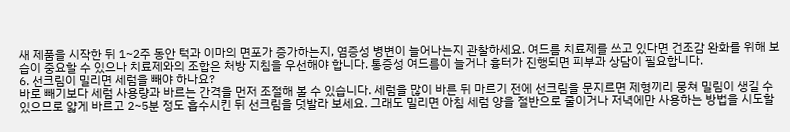새 제품을 시작한 뒤 1~2주 동안 턱과 이마의 면포가 증가하는지, 염증성 병변이 늘어나는지 관찰하세요. 여드름 치료제를 쓰고 있다면 건조감 완화를 위해 보습이 중요할 수 있으나 치료제와의 조합은 처방 지침을 우선해야 합니다. 통증성 여드름이 늘거나 흉터가 진행되면 피부과 상담이 필요합니다.
6. 선크림이 밀리면 세럼을 빼야 하나요?
바로 빼기보다 세럼 사용량과 바르는 간격을 먼저 조절해 볼 수 있습니다. 세럼을 많이 바른 뒤 마르기 전에 선크림을 문지르면 제형끼리 뭉쳐 밀림이 생길 수 있으므로 얇게 바르고 2~5분 정도 흡수시킨 뒤 선크림을 덧발라 보세요. 그래도 밀리면 아침 세럼 양을 절반으로 줄이거나 저녁에만 사용하는 방법을 시도할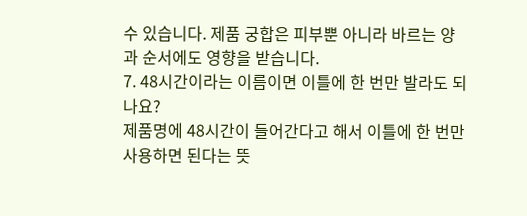수 있습니다. 제품 궁합은 피부뿐 아니라 바르는 양과 순서에도 영향을 받습니다.
7. 48시간이라는 이름이면 이틀에 한 번만 발라도 되나요?
제품명에 48시간이 들어간다고 해서 이틀에 한 번만 사용하면 된다는 뜻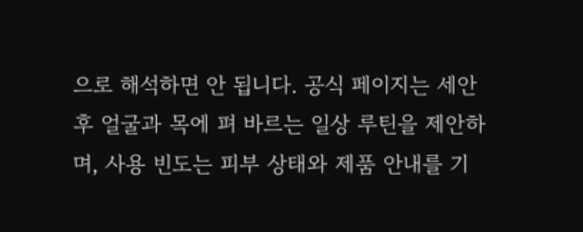으로 해석하면 안 됩니다. 공식 페이지는 세안 후 얼굴과 목에 펴 바르는 일상 루틴을 제안하며, 사용 빈도는 피부 상태와 제품 안내를 기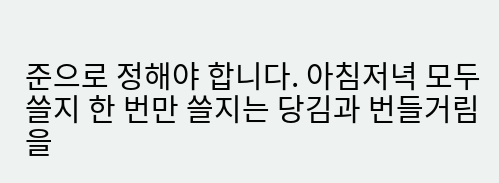준으로 정해야 합니다. 아침저녁 모두 쓸지 한 번만 쓸지는 당김과 번들거림을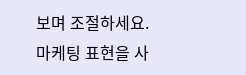보며 조절하세요. 마케팅 표현을 사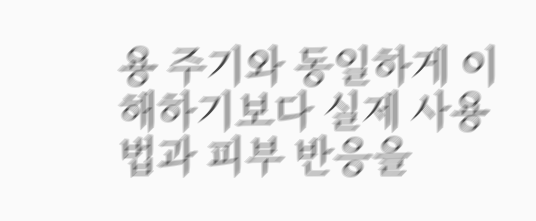용 주기와 동일하게 이해하기보다 실제 사용법과 피부 반응을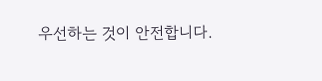우선하는 것이 안전합니다.